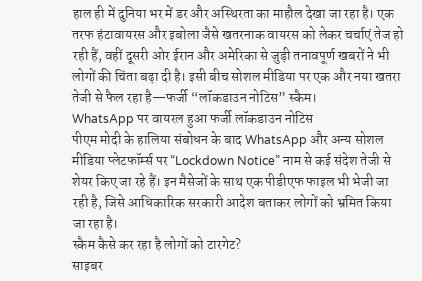हाल ही में दुनिया भर में डर और अस्थिरता का माहौल देखा जा रहा है। एक तरफ हंटावायरस और इबोला जैसे खतरनाक वायरस को लेकर चर्चाएं तेज हो रही हैं, वहीं दूसरी ओर ईरान और अमेरिका से जुड़ी तनावपूर्ण खबरों ने भी लोगों की चिंता बढ़ा दी है। इसी बीच सोशल मीडिया पर एक और नया खतरा तेजी से फैल रहा है—फर्जी “लॉकडाउन नोटिस” स्कैम।
WhatsApp पर वायरल हुआ फर्जी लॉकडाउन नोटिस
पीएम मोदी के हालिया संबोधन के बाद WhatsApp और अन्य सोशल मीडिया प्लेटफॉर्म्स पर “Lockdown Notice” नाम से कई संदेश तेजी से शेयर किए जा रहे हैं। इन मैसेजों के साथ एक पीडीएफ फाइल भी भेजी जा रही है, जिसे आधिकारिक सरकारी आदेश बताकर लोगों को भ्रमित किया जा रहा है।
स्कैम कैसे कर रहा है लोगों को टारगेट?
साइबर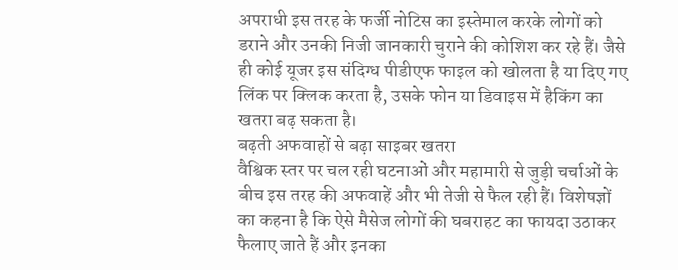अपराधी इस तरह के फर्जी नोटिस का इस्तेमाल करके लोगों को डराने और उनकी निजी जानकारी चुराने की कोशिश कर रहे हैं। जैसे ही कोई यूजर इस संदिग्ध पीडीएफ फाइल को खोलता है या दिए गए लिंक पर क्लिक करता है, उसके फोन या डिवाइस में हैकिंग का खतरा बढ़ सकता है।
बढ़ती अफवाहों से बढ़ा साइबर खतरा
वैश्विक स्तर पर चल रही घटनाओं और महामारी से जुड़ी चर्चाओं के बीच इस तरह की अफवाहें और भी तेजी से फैल रही हैं। विशेषज्ञों का कहना है कि ऐसे मैसेज लोगों की घबराहट का फायदा उठाकर फैलाए जाते हैं और इनका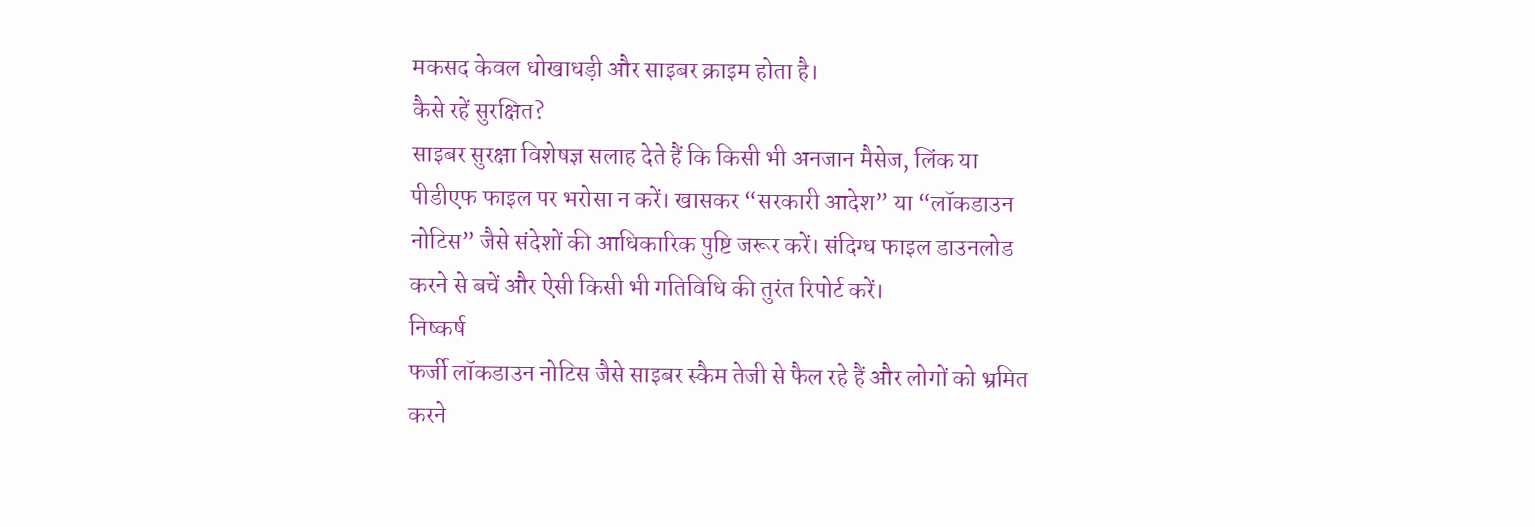मकसद केवल धोखाधड़ी और साइबर क्राइम होता है।
कैसे रहें सुरक्षित?
साइबर सुरक्षा विशेषज्ञ सलाह देते हैं कि किसी भी अनजान मैसेज, लिंक या पीडीएफ फाइल पर भरोसा न करें। खासकर “सरकारी आदेश” या “लॉकडाउन नोटिस” जैसे संदेशों की आधिकारिक पुष्टि जरूर करें। संदिग्ध फाइल डाउनलोड करने से बचें और ऐसी किसी भी गतिविधि की तुरंत रिपोर्ट करें।
निष्कर्ष
फर्जी लॉकडाउन नोटिस जैसे साइबर स्कैम तेजी से फैल रहे हैं और लोगों को भ्रमित करने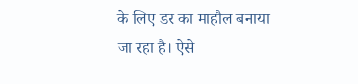के लिए डर का माहौल बनाया जा रहा है। ऐसे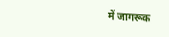में जागरूक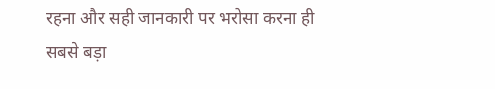रहना और सही जानकारी पर भरोसा करना ही सबसे बड़ा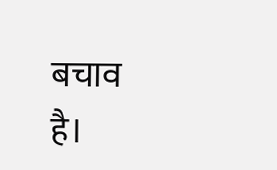बचाव है।